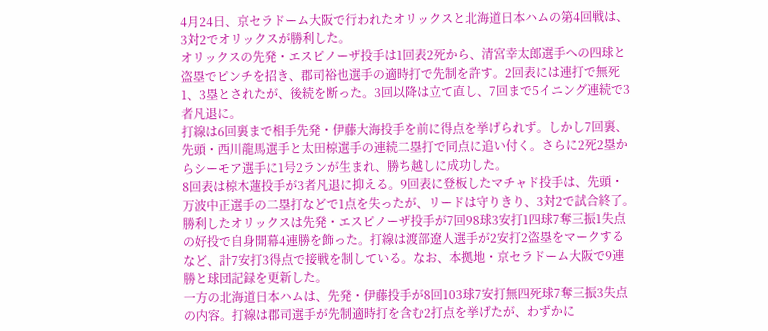4月24日、京セラドーム大阪で行われたオリックスと北海道日本ハムの第4回戦は、3対2でオリックスが勝利した。
オリックスの先発・エスピノーザ投手は1回表2死から、清宮幸太郎選手への四球と盗塁でピンチを招き、郡司裕也選手の適時打で先制を許す。2回表には連打で無死1、3塁とされたが、後続を断った。3回以降は立て直し、7回まで5イニング連続で3者凡退に。
打線は6回裏まで相手先発・伊藤大海投手を前に得点を挙げられず。しかし7回裏、先頭・西川龍馬選手と太田椋選手の連続二塁打で同点に追い付く。さらに2死2塁からシーモア選手に1号2ランが生まれ、勝ち越しに成功した。
8回表は椋木蓮投手が3者凡退に抑える。9回表に登板したマチャド投手は、先頭・万波中正選手の二塁打などで1点を失ったが、リードは守りきり、3対2で試合終了。
勝利したオリックスは先発・エスピノーザ投手が7回98球3安打1四球7奪三振1失点の好投で自身開幕4連勝を飾った。打線は渡部遼人選手が2安打2盗塁をマークするなど、計7安打3得点で接戦を制している。なお、本拠地・京セラドーム大阪で9連勝と球団記録を更新した。
一方の北海道日本ハムは、先発・伊藤投手が8回103球7安打無四死球7奪三振3失点の内容。打線は郡司選手が先制適時打を含む2打点を挙げたが、わずかに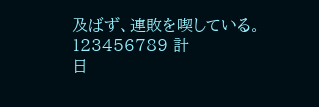及ばず、連敗を喫している。
123456789 計
日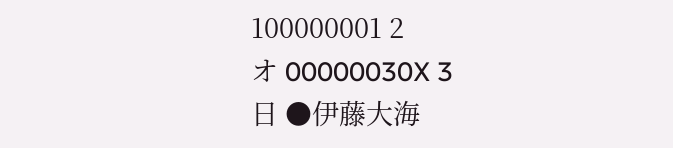100000001 2
オ 00000030X 3
日 ●伊藤大海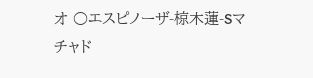オ ○エスピノーザ-椋木蓮-Sマチャド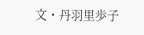文・丹羽里歩子